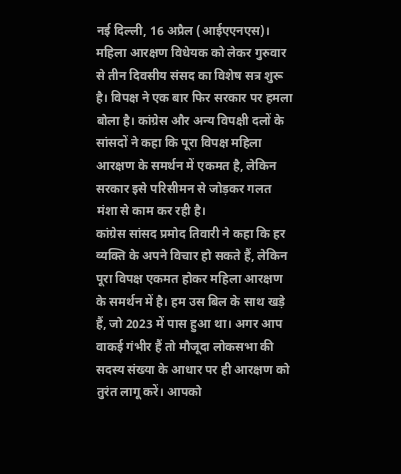नई दिल्ली, 16 अप्रैल (आईएएनएस)। महिला आरक्षण विधेयक को लेकर गुरुवार से तीन दिवसीय संसद का विशेष सत्र शुरू है। विपक्ष ने एक बार फिर सरकार पर हमला बोला है। कांग्रेस और अन्य विपक्षी दलों के सांसदों ने कहा कि पूरा विपक्ष महिला आरक्षण के समर्थन में एकमत है, लेकिन सरकार इसे परिसीमन से जोड़कर गलत मंशा से काम कर रही है।
कांग्रेस सांसद प्रमोद तिवारी ने कहा कि हर व्यक्ति के अपने विचार हो सकते हैं, लेकिन पूरा विपक्ष एकमत होकर महिला आरक्षण के समर्थन में है। हम उस बिल के साथ खड़े हैं, जो 2023 में पास हुआ था। अगर आप वाकई गंभीर हैं तो मौजूदा लोकसभा की सदस्य संख्या के आधार पर ही आरक्षण को तुरंत लागू करें। आपको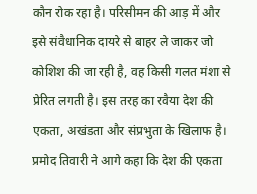कौन रोक रहा है। परिसीमन की आड़ में और इसे संवैधानिक दायरे से बाहर ले जाकर जो कोशिश की जा रही है, वह किसी गलत मंशा से प्रेरित लगती है। इस तरह का रवैया देश की एकता, अखंडता और संप्रभुता के खिलाफ है।
प्रमोद तिवारी ने आगे कहा कि देश की एकता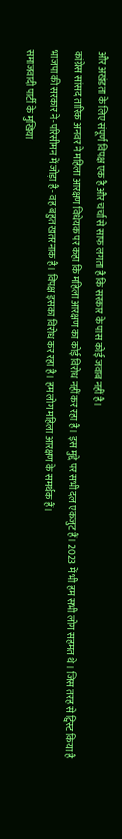और अखंडता के लिए संपूर्ण विपक्ष एक है और चर्चा से साफ लगता है कि सरकार के पास कोई जवाब नहीं है।
कांग्रेस सांसद तारिक अनवर ने महिला आरक्षण विधेयक पर कहा कि महिला आरक्षण का कोई विरोध नहीं कर रहा है। इस मुद्दे पर सभी दल एकजुट हैं। 2023 में भी हम सभी लोग सहमत थे। जिस तरह से ट्विस्ट किया है भाजपा की सरकार ने-परिसीमन में जोड़ा है- वह बहुत खतरनाक है। विपक्ष इसका विरोध कर रहा है। हम लोग महिला आरक्षण के समर्थक हैं।
समाजवादी पार्टी के मुखिया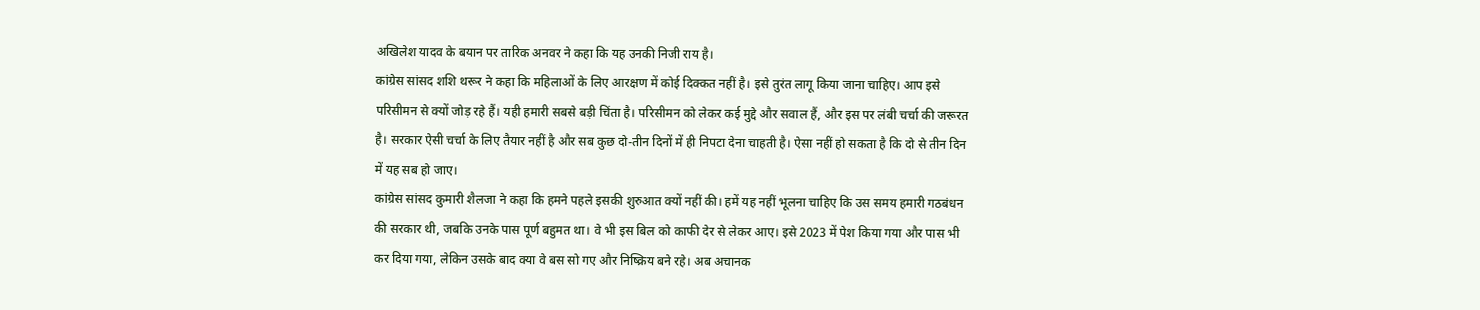अखिलेश यादव के बयान पर तारिक अनवर ने कहा कि यह उनकी निजी राय है।
कांग्रेस सांसद शशि थरूर ने कहा कि महिलाओं के लिए आरक्षण में कोई दिक्कत नहीं है। इसे तुरंत लागू किया जाना चाहिए। आप इसे परिसीमन से क्यों जोड़ रहे हैं। यही हमारी सबसे बड़ी चिंता है। परिसीमन को लेकर कई मुद्दे और सवाल हैं, और इस पर लंबी चर्चा की जरूरत है। सरकार ऐसी चर्चा के लिए तैयार नहीं है और सब कुछ दो-तीन दिनों में ही निपटा देना चाहती है। ऐसा नहीं हो सकता है कि दो से तीन दिन में यह सब हो जाए।
कांग्रेस सांसद कुमारी शैलजा ने कहा कि हमने पहले इसकी शुरुआत क्यों नहीं की। हमें यह नहीं भूलना चाहिए कि उस समय हमारी गठबंधन की सरकार थी, जबकि उनके पास पूर्ण बहुमत था। वे भी इस बिल को काफी देर से लेकर आए। इसे 2023 में पेश किया गया और पास भी कर दिया गया, लेकिन उसके बाद क्या वे बस सो गए और निष्क्रिय बने रहे। अब अचानक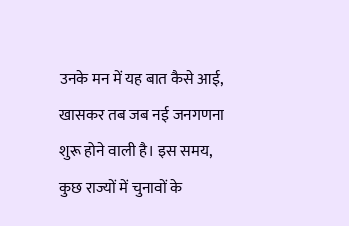उनके मन में यह बात कैसे आई, खासकर तब जब नई जनगणना शुरू होने वाली है। इस समय, कुछ राज्यों में चुनावों के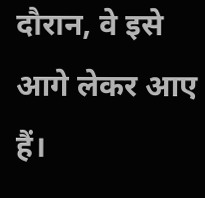दौरान, वे इसे आगे लेकर आए हैं।